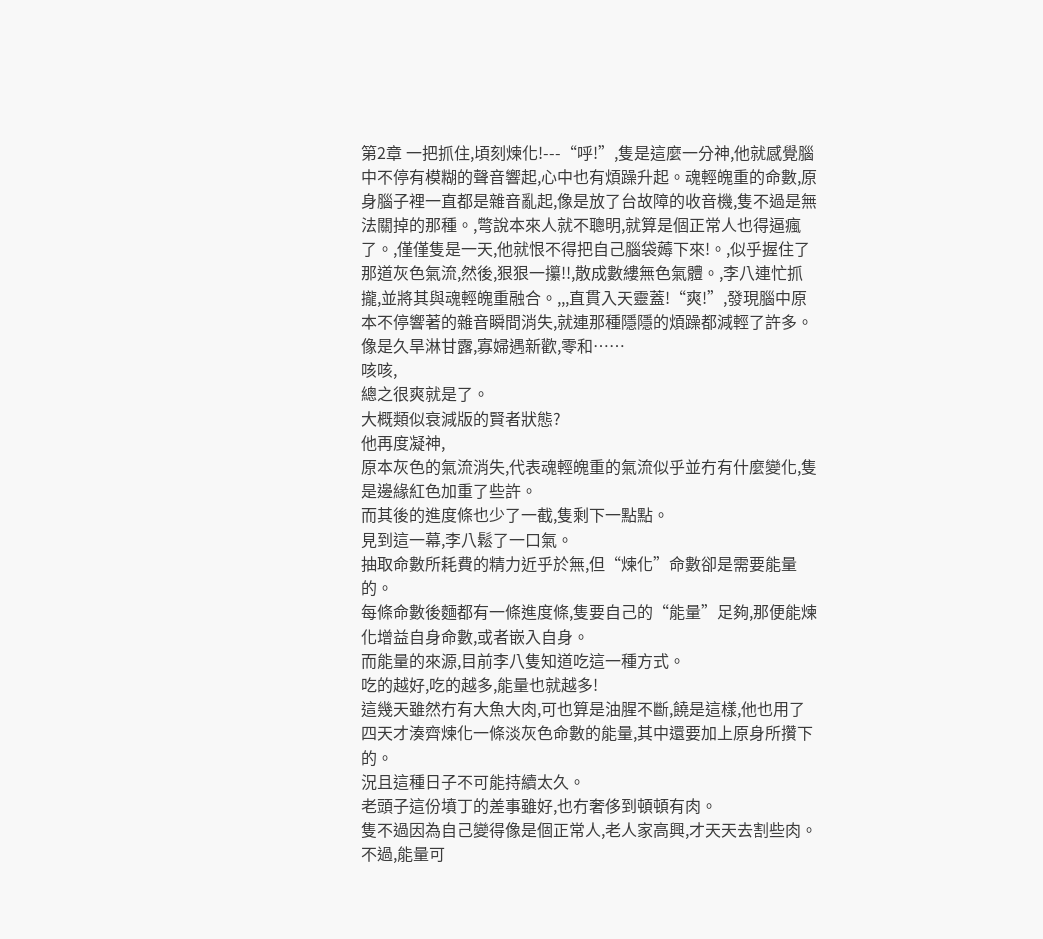第2章 一把抓住,頃刻煉化!---“呼!”,隻是這麼一分神,他就感覺腦中不停有模糊的聲音響起,心中也有煩躁升起。魂輕魄重的命數,原身腦子裡一直都是雜音亂起,像是放了台故障的收音機,隻不過是無法關掉的那種。,彆說本來人就不聰明,就算是個正常人也得逼瘋了。,僅僅隻是一天,他就恨不得把自己腦袋薅下來!。,似乎握住了那道灰色氣流,然後,狠狠一攥!!,散成數縷無色氣體。,李八連忙抓攏,並將其與魂輕魄重融合。,,,直貫入天靈蓋!“爽!”,發現腦中原本不停響著的雜音瞬間消失,就連那種隱隱的煩躁都減輕了許多。
像是久旱淋甘露,寡婦遇新歡,零和……
咳咳,
總之很爽就是了。
大概類似衰減版的賢者狀態?
他再度凝神,
原本灰色的氣流消失,代表魂輕魄重的氣流似乎並冇有什麼變化,隻是邊緣紅色加重了些許。
而其後的進度條也少了一截,隻剩下一點點。
見到這一幕,李八鬆了一口氣。
抽取命數所耗費的精力近乎於無,但“煉化”命數卻是需要能量的。
每條命數後麵都有一條進度條,隻要自己的“能量”足夠,那便能煉化增益自身命數,或者嵌入自身。
而能量的來源,目前李八隻知道吃這一種方式。
吃的越好,吃的越多,能量也就越多!
這幾天雖然冇有大魚大肉,可也算是油腥不斷,饒是這樣,他也用了四天才湊齊煉化一條淡灰色命數的能量,其中還要加上原身所攢下的。
況且這種日子不可能持續太久。
老頭子這份墳丁的差事雖好,也冇奢侈到頓頓有肉。
隻不過因為自己變得像是個正常人,老人家高興,才天天去割些肉。
不過,能量可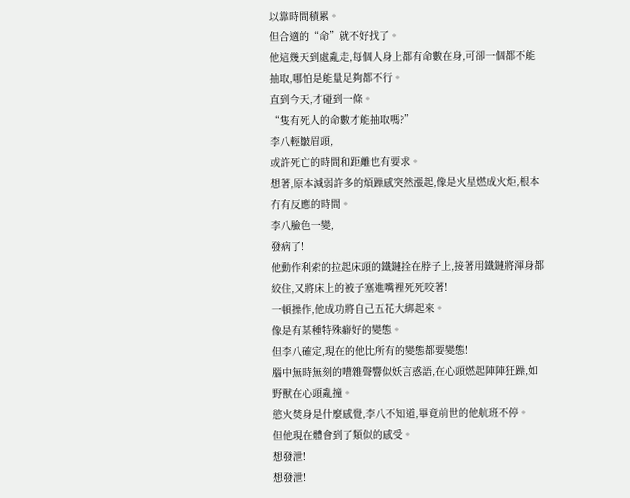以靠時間積累。
但合適的“命”就不好找了。
他這幾天到處亂走,每個人身上都有命數在身,可卻一個都不能抽取,哪怕是能量足夠都不行。
直到今天,才碰到一條。
“隻有死人的命數才能抽取嗎?”
李八輕皺眉頭,
或許死亡的時間和距離也有要求。
想著,原本減弱許多的煩躁感突然漲起,像是火星燃成火炬,根本冇有反應的時間。
李八臉色一變,
發病了!
他動作利索的拉起床頭的鐵鏈拴在脖子上,接著用鐵鏈將渾身都絞住,又將床上的被子塞進嘴裡死死咬著!
一頓操作,他成功將自己五花大綁起來。
像是有某種特殊癖好的變態。
但李八確定,現在的他比所有的變態都要變態!
腦中無時無刻的嘈雜聲響似妖言惑語,在心頭燃起陣陣狂躁,如野獸在心頭亂撞。
慾火焚身是什麼感覺,李八不知道,畢竟前世的他航班不停。
但他現在體會到了類似的感受。
想發泄!
想發泄!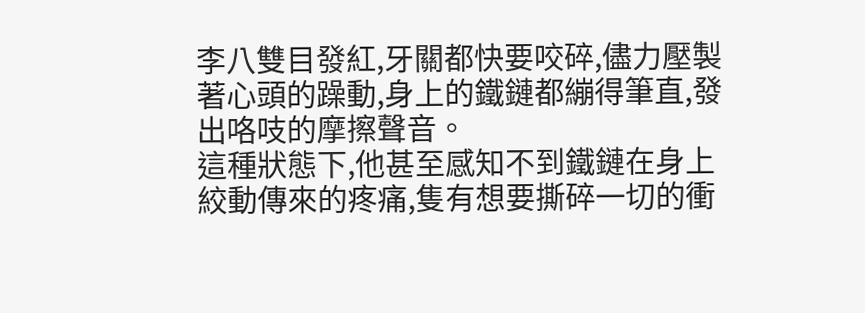李八雙目發紅,牙關都快要咬碎,儘力壓製著心頭的躁動,身上的鐵鏈都繃得筆直,發出咯吱的摩擦聲音。
這種狀態下,他甚至感知不到鐵鏈在身上絞動傳來的疼痛,隻有想要撕碎一切的衝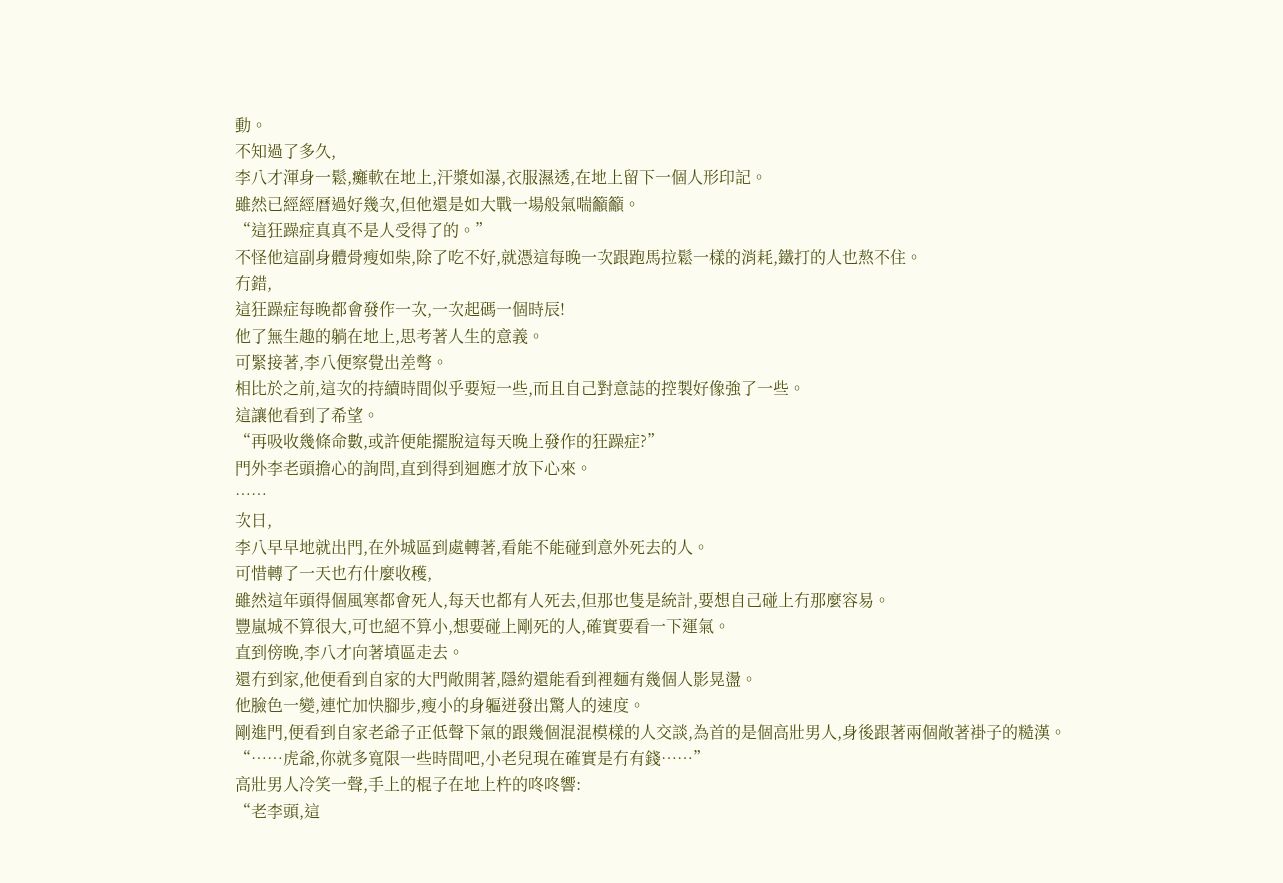動。
不知過了多久,
李八才渾身一鬆,癱軟在地上,汗漿如瀑,衣服濕透,在地上留下一個人形印記。
雖然已經經曆過好幾次,但他還是如大戰一場般氣喘籲籲。
“這狂躁症真真不是人受得了的。”
不怪他這副身體骨瘦如柴,除了吃不好,就憑這每晚一次跟跑馬拉鬆一樣的消耗,鐵打的人也熬不住。
冇錯,
這狂躁症每晚都會發作一次,一次起碼一個時辰!
他了無生趣的躺在地上,思考著人生的意義。
可緊接著,李八便察覺出差彆。
相比於之前,這次的持續時間似乎要短一些,而且自己對意誌的控製好像強了一些。
這讓他看到了希望。
“再吸收幾條命數,或許便能擺脫這每天晚上發作的狂躁症?”
門外李老頭擔心的詢問,直到得到迴應才放下心來。
……
次日,
李八早早地就出門,在外城區到處轉著,看能不能碰到意外死去的人。
可惜轉了一天也冇什麼收穫,
雖然這年頭得個風寒都會死人,每天也都有人死去,但那也隻是統計,要想自己碰上冇那麼容易。
豐嵐城不算很大,可也絕不算小,想要碰上剛死的人,確實要看一下運氣。
直到傍晚,李八才向著墳區走去。
還冇到家,他便看到自家的大門敞開著,隱約還能看到裡麵有幾個人影晃盪。
他臉色一變,連忙加快腳步,瘦小的身軀迸發出驚人的速度。
剛進門,便看到自家老爺子正低聲下氣的跟幾個混混模樣的人交談,為首的是個高壯男人,身後跟著兩個敞著褂子的糙漢。
“……虎爺,你就多寬限一些時間吧,小老兒現在確實是冇有錢……”
高壯男人冷笑一聲,手上的棍子在地上杵的咚咚響:
“老李頭,這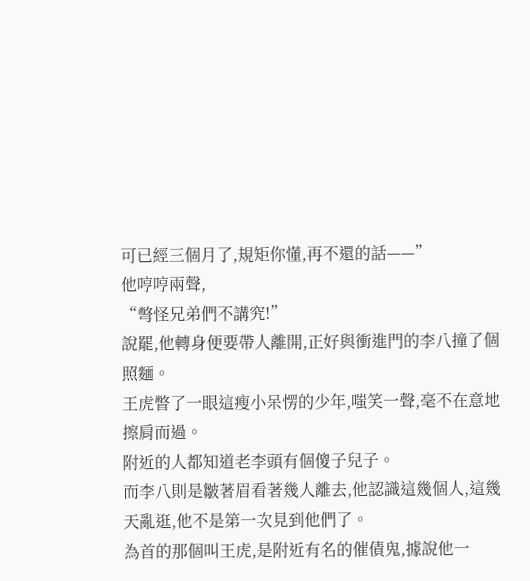可已經三個月了,規矩你懂,再不還的話——”
他哼哼兩聲,
“彆怪兄弟們不講究!”
說罷,他轉身便要帶人離開,正好與衝進門的李八撞了個照麵。
王虎瞥了一眼這瘦小呆愣的少年,嗤笑一聲,毫不在意地擦肩而過。
附近的人都知道老李頭有個傻子兒子。
而李八則是皺著眉看著幾人離去,他認識這幾個人,這幾天亂逛,他不是第一次見到他們了。
為首的那個叫王虎,是附近有名的催債鬼,據說他一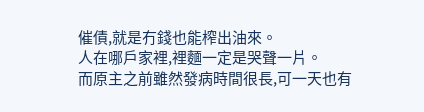催債,就是冇錢也能榨出油來。
人在哪戶家裡,裡麵一定是哭聲一片。
而原主之前雖然發病時間很長,可一天也有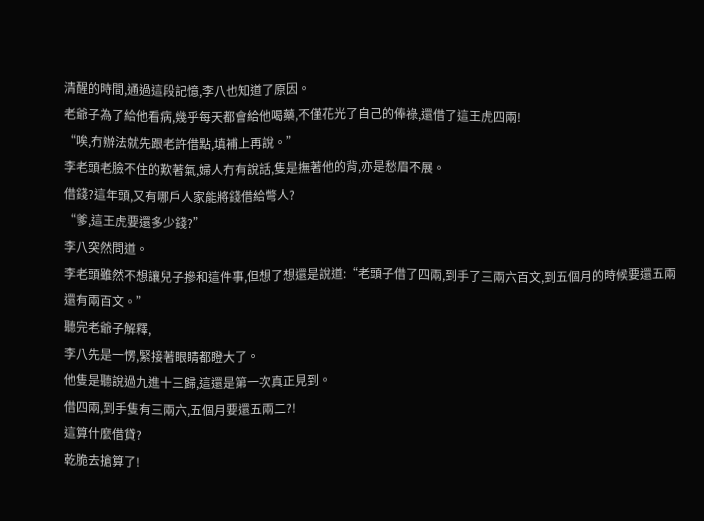清醒的時間,通過這段記憶,李八也知道了原因。
老爺子為了給他看病,幾乎每天都會給他喝藥,不僅花光了自己的俸祿,還借了這王虎四兩!
“唉,冇辦法就先跟老許借點,填補上再說。”
李老頭老臉不住的歎著氣,婦人冇有說話,隻是撫著他的背,亦是愁眉不展。
借錢?這年頭,又有哪戶人家能將錢借給彆人?
“爹,這王虎要還多少錢?”
李八突然問道。
李老頭雖然不想讓兒子摻和這件事,但想了想還是說道:“老頭子借了四兩,到手了三兩六百文,到五個月的時候要還五兩還有兩百文。”
聽完老爺子解釋,
李八先是一愣,緊接著眼睛都瞪大了。
他隻是聽說過九進十三歸,這還是第一次真正見到。
借四兩,到手隻有三兩六,五個月要還五兩二?!
這算什麼借貸?
乾脆去搶算了!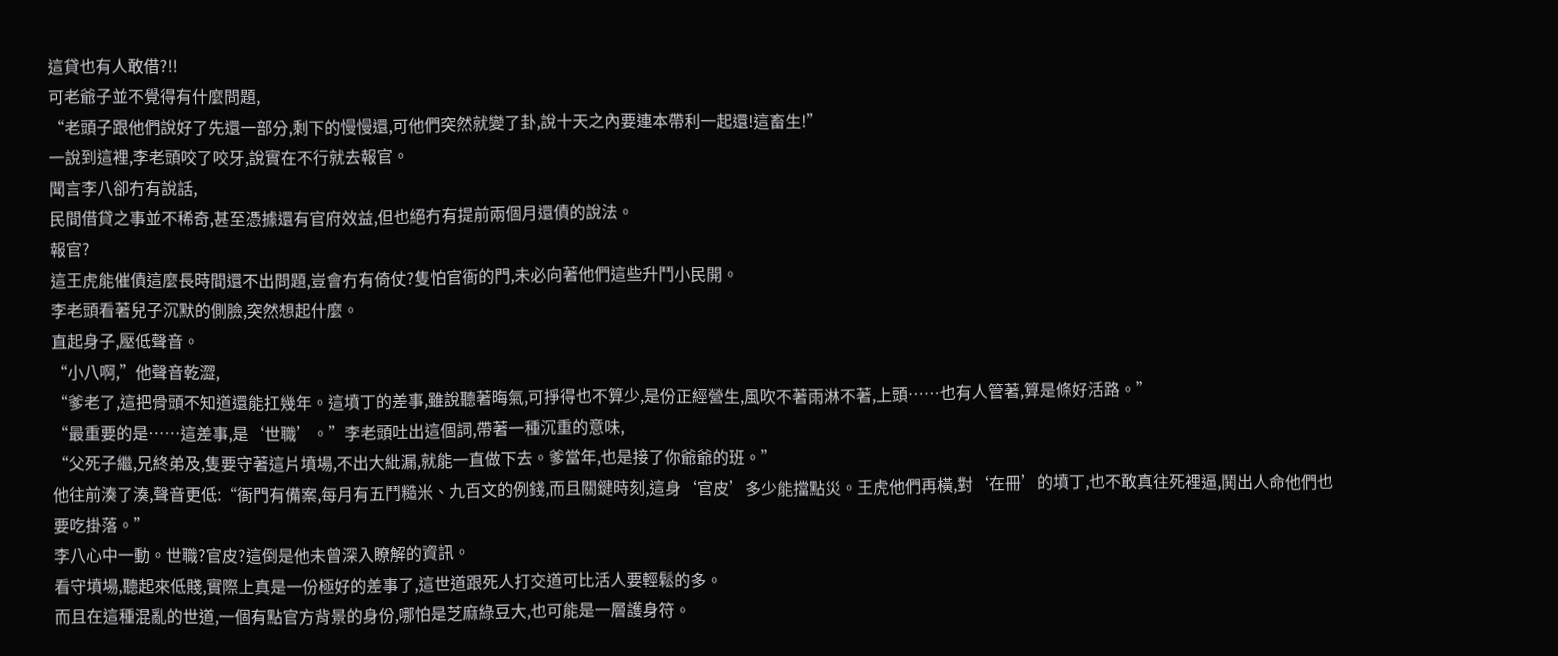這貸也有人敢借?!!
可老爺子並不覺得有什麼問題,
“老頭子跟他們說好了先還一部分,剩下的慢慢還,可他們突然就變了卦,說十天之內要連本帶利一起還!這畜生!”
一說到這裡,李老頭咬了咬牙,說實在不行就去報官。
聞言李八卻冇有說話,
民間借貸之事並不稀奇,甚至憑據還有官府效益,但也絕冇有提前兩個月還債的說法。
報官?
這王虎能催債這麼長時間還不出問題,豈會冇有倚仗?隻怕官衙的門,未必向著他們這些升鬥小民開。
李老頭看著兒子沉默的側臉,突然想起什麼。
直起身子,壓低聲音。
“小八啊,”他聲音乾澀,
“爹老了,這把骨頭不知道還能扛幾年。這墳丁的差事,雖說聽著晦氣,可掙得也不算少,是份正經營生,風吹不著雨淋不著,上頭……也有人管著,算是條好活路。”
“最重要的是……這差事,是‘世職’。”李老頭吐出這個詞,帶著一種沉重的意味,
“父死子繼,兄終弟及,隻要守著這片墳場,不出大紕漏,就能一直做下去。爹當年,也是接了你爺爺的班。”
他往前湊了湊,聲音更低:“衙門有備案,每月有五鬥糙米、九百文的例錢,而且關鍵時刻,這身‘官皮’多少能擋點災。王虎他們再橫,對‘在冊’的墳丁,也不敢真往死裡逼,鬨出人命他們也要吃掛落。”
李八心中一動。世職?官皮?這倒是他未曾深入瞭解的資訊。
看守墳場,聽起來低賤,實際上真是一份極好的差事了,這世道跟死人打交道可比活人要輕鬆的多。
而且在這種混亂的世道,一個有點官方背景的身份,哪怕是芝麻綠豆大,也可能是一層護身符。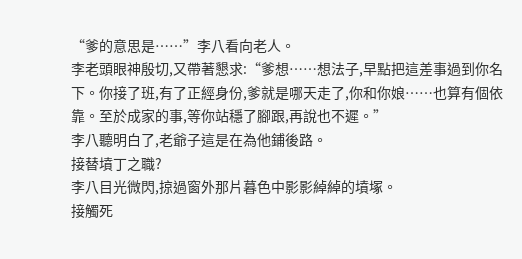“爹的意思是……”李八看向老人。
李老頭眼神殷切,又帶著懇求:“爹想……想法子,早點把這差事過到你名下。你接了班,有了正經身份,爹就是哪天走了,你和你娘……也算有個依靠。至於成家的事,等你站穩了腳跟,再說也不遲。”
李八聽明白了,老爺子這是在為他鋪後路。
接替墳丁之職?
李八目光微閃,掠過窗外那片暮色中影影綽綽的墳塚。
接觸死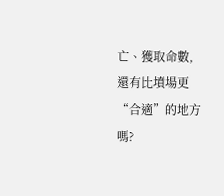亡、獲取命數,
還有比墳場更“合適”的地方嗎?